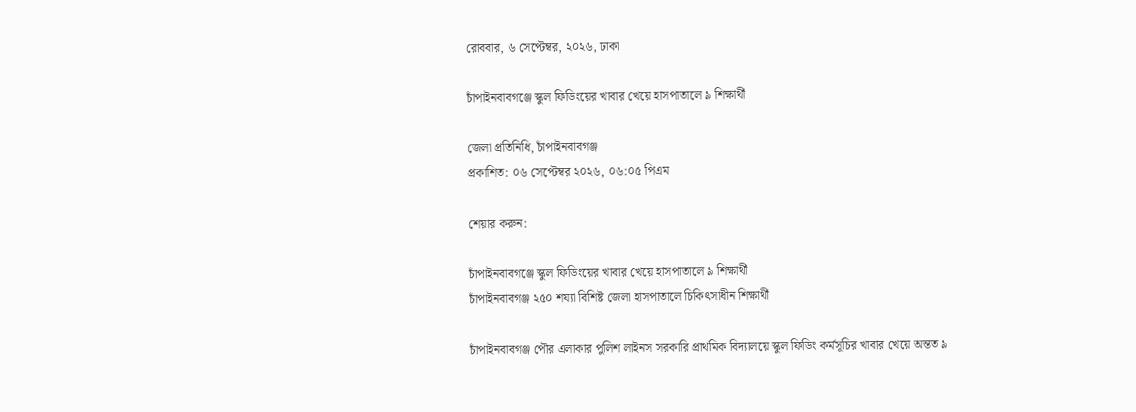রোববার, ৬ সেপ্টেম্বর, ২০২৬, ঢাকা

চাঁপাইনবাবগঞ্জে স্কুল ফিডিংয়ের খাবার খেয়ে হাসপাতালে ৯ শিক্ষার্থী

জেলা প্রতিনিধি, চাঁপাইনবাবগঞ্জ
প্রকাশিত: ০৬ সেপ্টেম্বর ২০২৬, ০৬:০৫ পিএম

শেয়ার করুন:

চাঁপাইনবাবগঞ্জে স্কুল ফিডিংয়ের খাবার খেয়ে হাসপাতালে ৯ শিক্ষার্থী
চাঁপাইনবাবগঞ্জ ২৫০ শয্যা বিশিষ্ট জেলা হাসপাতালে চিকিৎসাধীন শিক্ষার্থী

চাঁপাইনবাবগঞ্জ পৌর এলাকার পুলিশ লাইনস সরকারি প্রাথমিক বিদ্যালয়ে স্কুল ফিডিং কর্মসূচির খাবার খেয়ে অন্তত ৯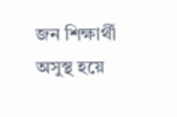জন শিক্ষার্থী অসুস্থ হয়ে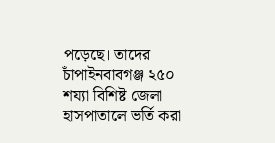পড়েছে। তাদের চাঁপাইনবাবগঞ্জ ২৫০ শয্যা বিশিষ্ট জেলা হাসপাতালে ভর্তি করা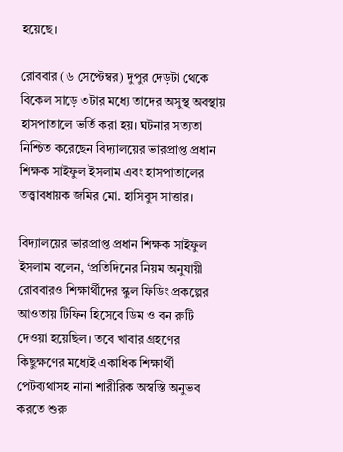হয়েছে।

রোববার (৬ সেপ্টেম্বর) দুপুর দেড়টা থেকে বিকেল সাড়ে ৩টার মধ্যে তাদের অসুস্থ অবস্থায় হাসপাতালে ভর্তি করা হয়। ঘটনার সত্যতা নিশ্চিত করেছেন বিদ্যালয়ের ভারপ্রাপ্ত প্রধান শিক্ষক সাইফুল ইসলাম এবং হাসপাতালের তত্ত্বাবধায়ক জমির মো. হাসিবুস সাত্তার।

বিদ্যালয়ের ভারপ্রাপ্ত প্রধান শিক্ষক সাইফুল ইসলাম বলেন, ‘প্রতিদিনের নিয়ম অনুযায়ী রোববারও শিক্ষার্থীদের স্কুল ফিডিং প্রকল্পের আওতায় টিফিন হিসেবে ডিম ও বন রুটি দেওয়া হয়েছিল। তবে খাবার গ্রহণের কিছুক্ষণের মধ্যেই একাধিক শিক্ষার্থী পেটব্যথাসহ নানা শারীরিক অস্বস্তি অনুভব করতে শুরু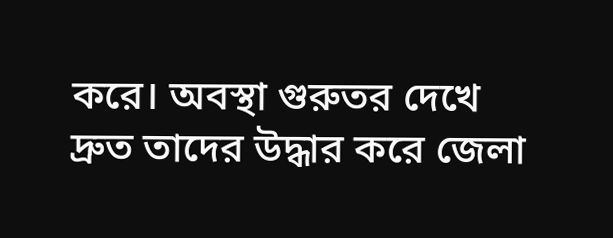করে। অবস্থা গুরুতর দেখে দ্রুত তাদের উদ্ধার করে জেলা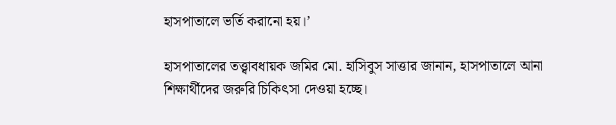হাসপাতালে ভর্তি করানো হয়।’

হাসপাতালের তত্ত্বাবধায়ক জমির মো. হাসিবুস সাত্তার জানান, হাসপাতালে আনা শিক্ষার্থীদের জরুরি চিকিৎসা দেওয়া হচ্ছে।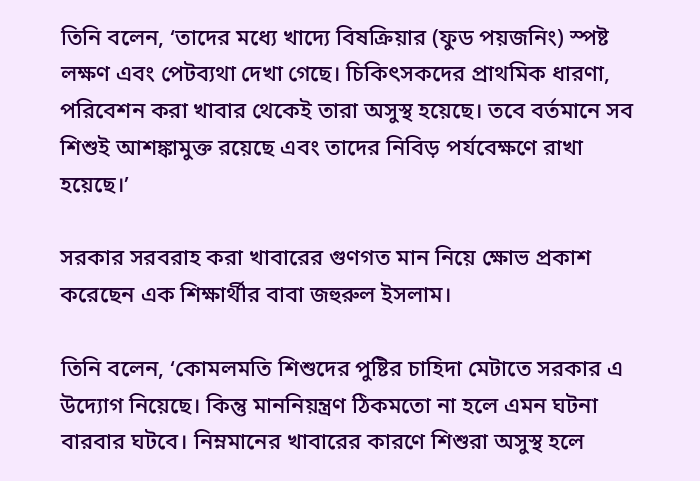তিনি বলেন, ‘তাদের মধ্যে খাদ্যে বিষক্রিয়ার (ফুড পয়জনিং) স্পষ্ট লক্ষণ এবং পেটব্যথা দেখা গেছে। চিকিৎসকদের প্রাথমিক ধারণা, পরিবেশন করা খাবার থেকেই তারা অসুস্থ হয়েছে। তবে বর্তমানে সব শিশুই আশঙ্কামুক্ত রয়েছে এবং তাদের নিবিড় পর্যবেক্ষণে রাখা হয়েছে।’

সরকার সরবরাহ করা খাবারের গুণগত মান নিয়ে ক্ষোভ প্রকাশ করেছেন এক শিক্ষার্থীর বাবা জহুরুল ইসলাম।

তিনি বলেন, ‘কোমলমতি শিশুদের পুষ্টির চাহিদা মেটাতে সরকার এ উদ্যোগ নিয়েছে। কিন্তু মাননিয়ন্ত্রণ ঠিকমতো না হলে এমন ঘটনা বারবার ঘটবে। নিম্নমানের খাবারের কারণে শিশুরা অসুস্থ হলে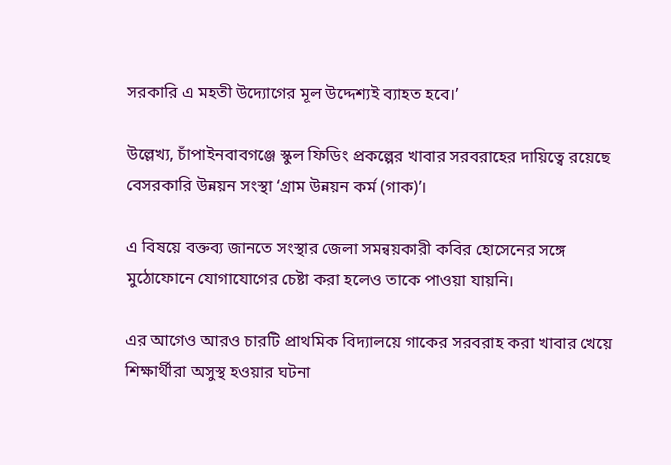সরকারি এ মহতী উদ্যোগের মূল উদ্দেশ্যই ব্যাহত হবে।’

উল্লেখ্য, চাঁপাইনবাবগঞ্জে স্কুল ফিডিং প্রকল্পের খাবার সরবরাহের দায়িত্বে রয়েছে বেসরকারি উন্নয়ন সংস্থা ‘গ্রাম উন্নয়ন কর্ম (গাক)’।

এ বিষয়ে বক্তব্য জানতে সংস্থার জেলা সমন্বয়কারী কবির হোসেনের সঙ্গে মুঠোফোনে যোগাযোগের চেষ্টা করা হলেও তাকে পাওয়া যায়নি।

এর আগেও আরও চারটি প্রাথমিক বিদ্যালয়ে গাকের সরবরাহ করা খাবার খেয়ে শিক্ষার্থীরা অসুস্থ হওয়ার ঘটনা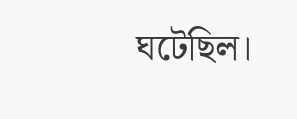ঘটেছিল।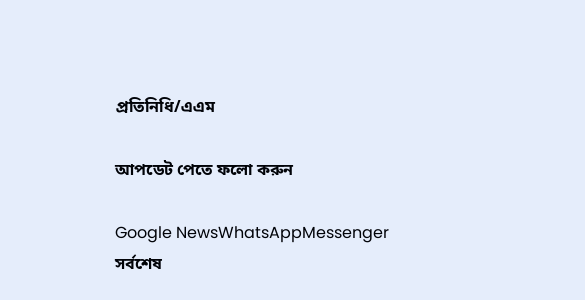প্রতিনিধি/এএম

আপডেট পেতে ফলো করুন

Google NewsWhatsAppMessenger
সর্বশেষ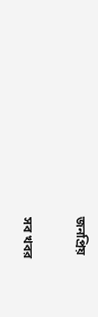জনপ্রিয়

সব খবর